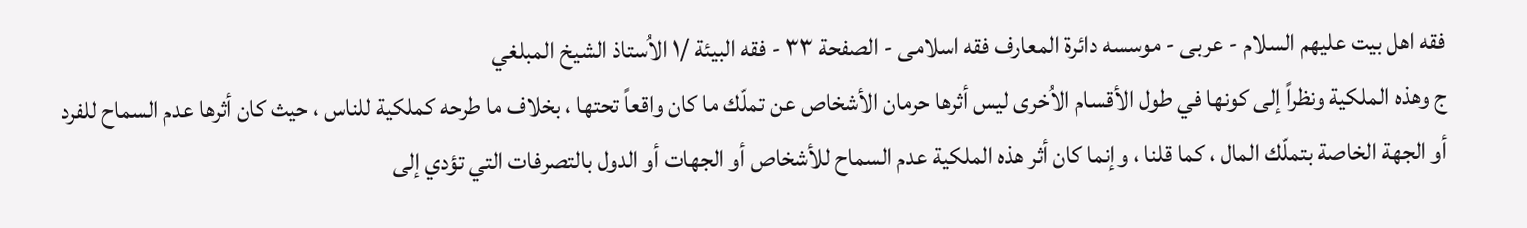فقه اهل بیت علیهم السلام - عربی - موسسه دائرة المعارف فقه اسلامی - الصفحة ٣٣ - فقه البيئة /١ الاُستاذ الشيخ المبلغي
ج وهذه الملكية ونظراً إلى كونها في طول الأقسام الاُخرى ليس أثرها حرمان الأشخاص عن تملّك ما كان واقعاً تحتها ، بخلاف ما طرحه كملكية للناس ، حيث كان أثرها عدم السماح للفرد أو الجهة الخاصة بتملّك المال ، كما قلنا ، وإنما كان أثر هذه الملكية عدم السماح للأشخاص أو الجهات أو الدول بالتصرفات التي تؤدي إلى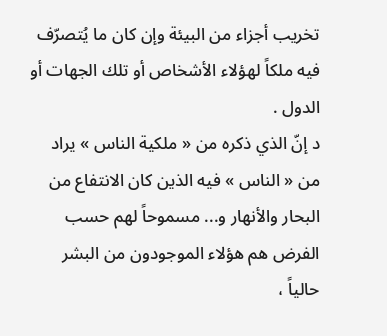تخريب أجزاء من البيئة وإن كان ما يُتصرّف فيه ملكاً لهؤلاء الأشخاص أو تلك الجهات أو الدول .
د إنّ الذي ذكره من « ملكية الناس » يراد من « الناس » فيه الذين كان الانتفاع من البحار والأنهار و... مسموحاً لهم حسب الفرض هم هؤلاء الموجودون من البشر حالياً ،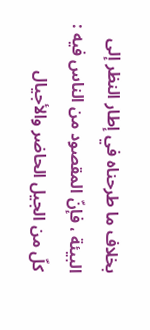بخلاف ما طرحناه في إطار النظر إلى البيئة ، فإنّ المقصود من الناس فيه : كلّ من الجيل الحاضر والأجيال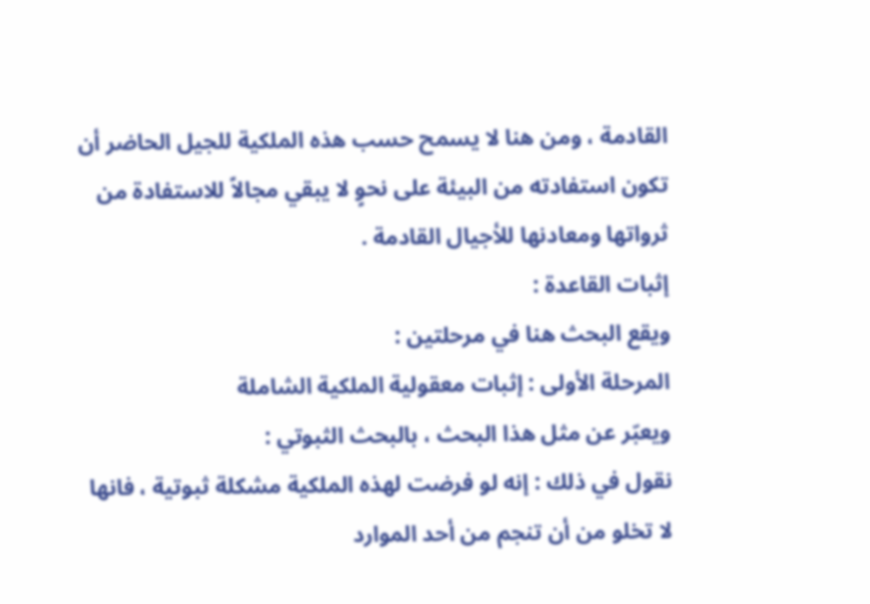القادمة ، ومن هنا لا يسمح حسب هذه الملكية للجيل الحاضر أن تكون استفادته من البيئة على نحوٍ لا يبقي مجالاً للاستفادة من ثرواتها ومعادنها للأجيال القادمة .
إثبات القاعدة :
ويقع البحث هنا في مرحلتين :
المرحلة الأولى : إثبات معقولية الملكية الشاملة
ويعبّر عن مثل هذا البحث ، بالبحث الثبوتي :
نقول في ذلك : إنه لو فرضت لهذه الملكية مشكلة ثبوتية ، فانها لا تخلو من أن تنجم من أحد الموارد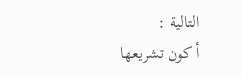التالية :
أ كون تشريعها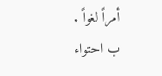أمراً لغواً .
ب احتواء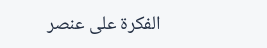الفكرة على عنصر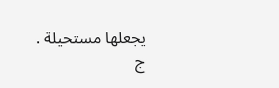يجعلها مستحيلة .
ج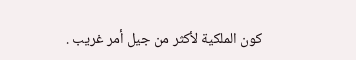كون الملكية لأكثر من جيل أمر غريب .